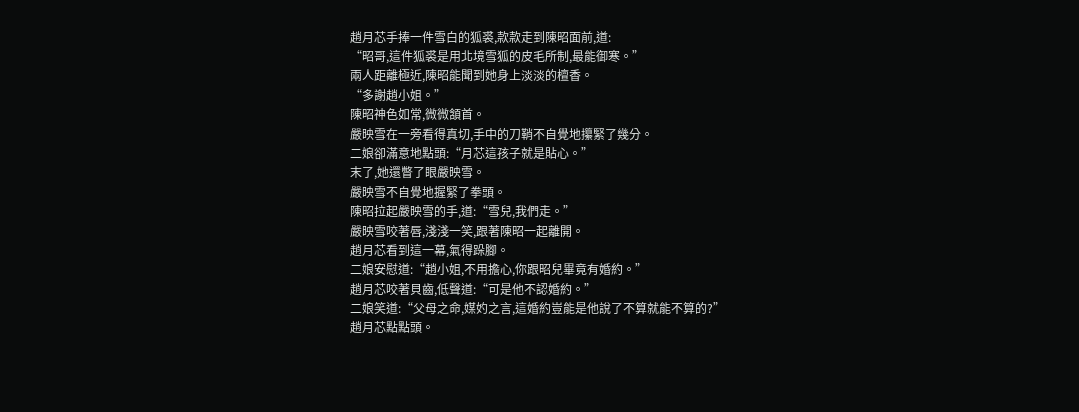趙月芯手捧一件雪白的狐裘,款款走到陳昭面前,道:
“昭哥,這件狐裘是用北境雪狐的皮毛所制,最能御寒。”
兩人距離極近,陳昭能聞到她身上淡淡的檀香。
“多謝趙小姐。”
陳昭神色如常,微微頷首。
嚴映雪在一旁看得真切,手中的刀鞘不自覺地攥緊了幾分。
二娘卻滿意地點頭:“月芯這孩子就是貼心。”
末了,她還瞥了眼嚴映雪。
嚴映雪不自覺地握緊了拳頭。
陳昭拉起嚴映雪的手,道:“雪兒,我們走。”
嚴映雪咬著唇,淺淺一笑,跟著陳昭一起離開。
趙月芯看到這一幕,氣得跺腳。
二娘安慰道:“趙小姐,不用擔心,你跟昭兒畢竟有婚約。”
趙月芯咬著貝齒,低聲道:“可是他不認婚約。”
二娘笑道:“父母之命,媒妁之言,這婚約豈能是他說了不算就能不算的?”
趙月芯點點頭。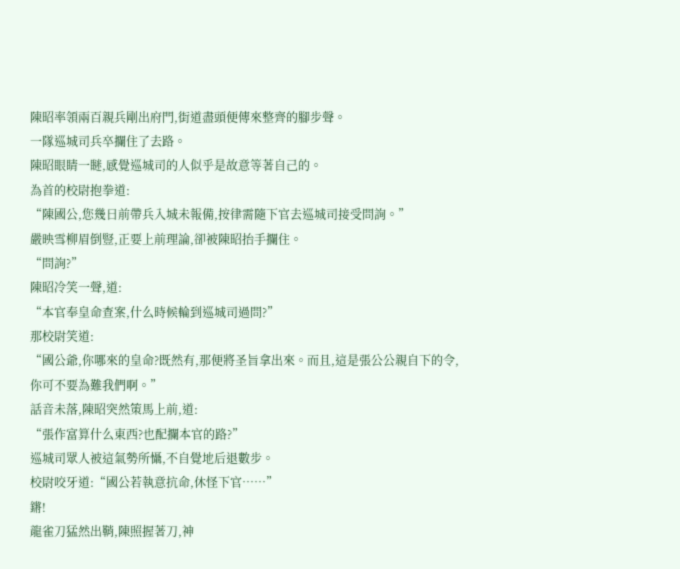陳昭率領兩百親兵剛出府門,街道盡頭便傳來整齊的腳步聲。
一隊巡城司兵卒攔住了去路。
陳昭眼睛一瞇,感覺巡城司的人似乎是故意等著自己的。
為首的校尉抱拳道:
“陳國公,您幾日前帶兵入城未報備,按律需隨下官去巡城司接受問詢。”
嚴映雪柳眉倒豎,正要上前理論,卻被陳昭抬手攔住。
“問詢?”
陳昭冷笑一聲,道:
“本官奉皇命查案,什么時候輪到巡城司過問?”
那校尉笑道:
“國公爺,你哪來的皇命?既然有,那便將圣旨拿出來。而且,這是張公公親自下的令,你可不要為難我們啊。”
話音未落,陳昭突然策馬上前,道:
“張作富算什么東西?也配攔本官的路?”
巡城司眾人被這氣勢所懾,不自覺地后退數步。
校尉咬牙道:“國公若執意抗命,休怪下官……”
鏘!
龍雀刀猛然出鞘,陳照握著刀,神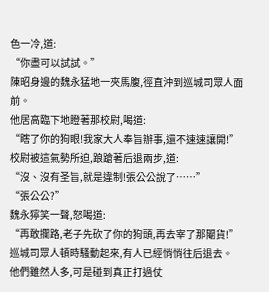色一冷,道:
“你盡可以試試。”
陳昭身邊的魏永猛地一夾馬腹,徑直沖到巡城司眾人面前。
他居高臨下地瞪著那校尉,喝道:
“瞎了你的狗眼!我家大人奉旨辦事,還不速速讓開!”
校尉被這氣勢所迫,踉蹌著后退兩步,道:
“沒、沒有圣旨,就是違制!張公公說了……”
“張公公?”
魏永獰笑一聲,怒喝道:
“再敢攔路,老子先砍了你的狗頭,再去宰了那閹貨!”
巡城司眾人頓時騷動起來,有人已經悄悄往后退去。
他們雖然人多,可是碰到真正打過仗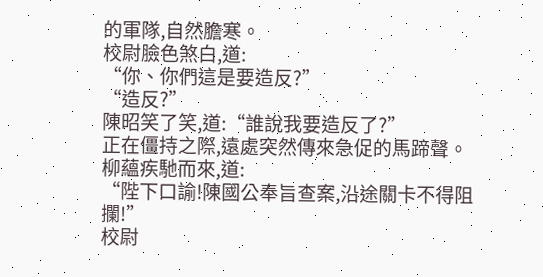的軍隊,自然膽寒。
校尉臉色煞白,道:
“你、你們這是要造反?”
“造反?”
陳昭笑了笑,道:“誰說我要造反了?”
正在僵持之際,遠處突然傳來急促的馬蹄聲。
柳蘊疾馳而來,道:
“陛下口諭!陳國公奉旨查案,沿途關卡不得阻攔!”
校尉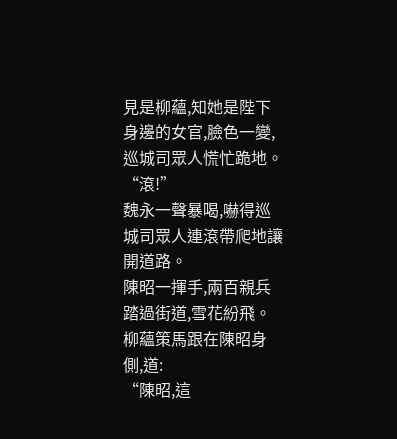見是柳蘊,知她是陛下身邊的女官,臉色一變,巡城司眾人慌忙跪地。
“滾!”
魏永一聲暴喝,嚇得巡城司眾人連滾帶爬地讓開道路。
陳昭一揮手,兩百親兵踏過街道,雪花紛飛。
柳蘊策馬跟在陳昭身側,道:
“陳昭,這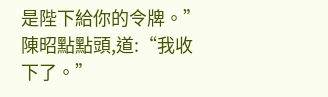是陛下給你的令牌。”
陳昭點點頭,道:“我收下了。”